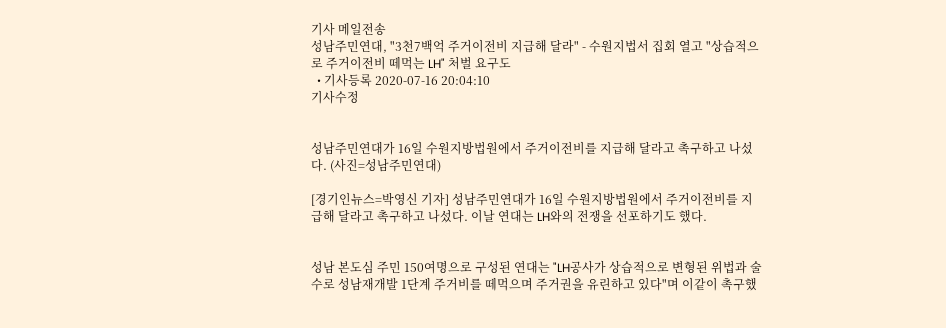기사 메일전송
성남주민연대, "3천7백억 주거이전비 지급해 달라" - 수원지법서 집회 열고 "상습적으로 주거이전비 떼먹는 LH" 처벌 요구도
  • 기사등록 2020-07-16 20:04:10
기사수정


성남주민연대가 16일 수원지방법원에서 주거이전비를 지급해 달라고 촉구하고 나섰다. (사진=성남주민연대)

[경기인뉴스=박영신 기자] 성남주민연대가 16일 수원지방법원에서 주거이전비를 지급해 달라고 촉구하고 나섰다. 이날 연대는 LH와의 전쟁을 선포하기도 했다.


성남 본도심 주민 150여명으로 구성된 연대는 "LH공사가 상습적으로 변형된 위법과 술수로 성남재개발 1단계 주거비를 떼먹으며 주거권을 유린하고 있다"며 이같이 촉구했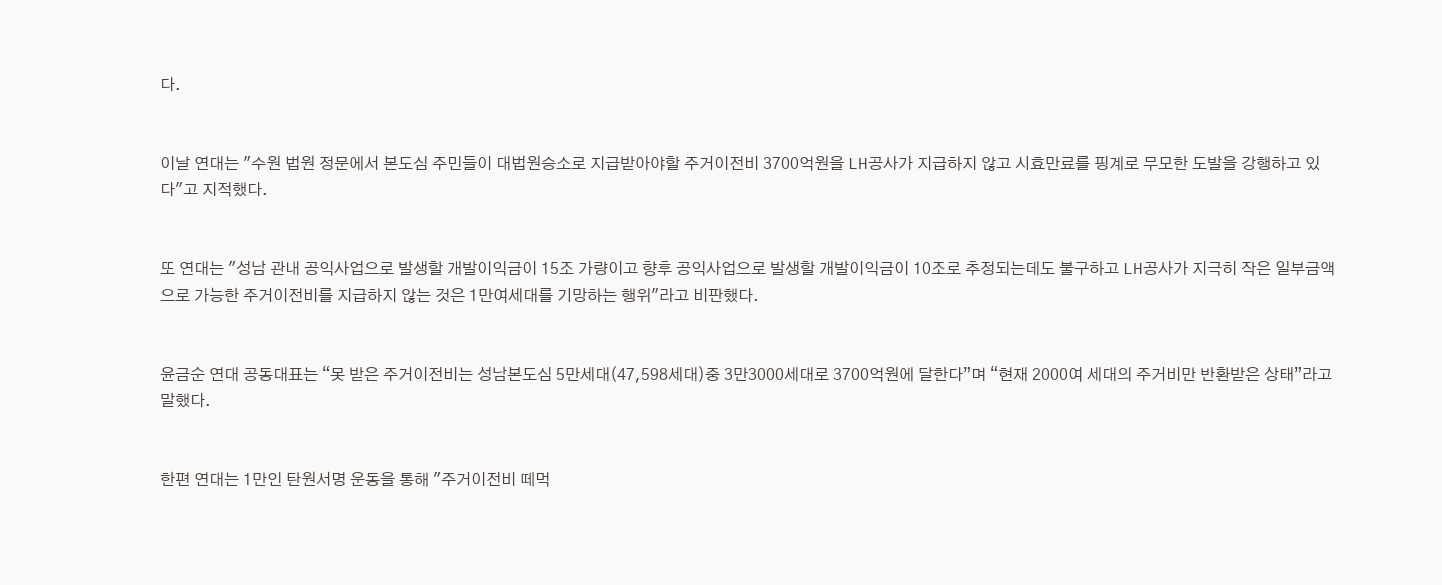다.


이날 연대는 "수원 법원 정문에서 본도심 주민들이 대법원승소로 지급받아야할 주거이전비 3700억원을 LH공사가 지급하지 않고 시효만료를 핑계로 무모한 도발을 강행하고 있다"고 지적했다.


또 연대는 "성남 관내 공익사업으로 발생할 개발이익금이 15조 가량이고 향후 공익사업으로 발생할 개발이익금이 10조로 추정되는데도 불구하고 LH공사가 지극히 작은 일부금액으로 가능한 주거이전비를 지급하지 않는 것은 1만여세대를 기망하는 행위"라고 비판했다.


윤금순 연대 공동대표는 “못 받은 주거이전비는 성남본도심 5만세대(47,598세대)중 3만3000세대로 3700억원에 달한다”며 “현재 2000여 세대의 주거비만 반환받은 상태”라고 말했다.


한편 연대는 1만인 탄원서명 운동을 통해 "주거이전비 떼먹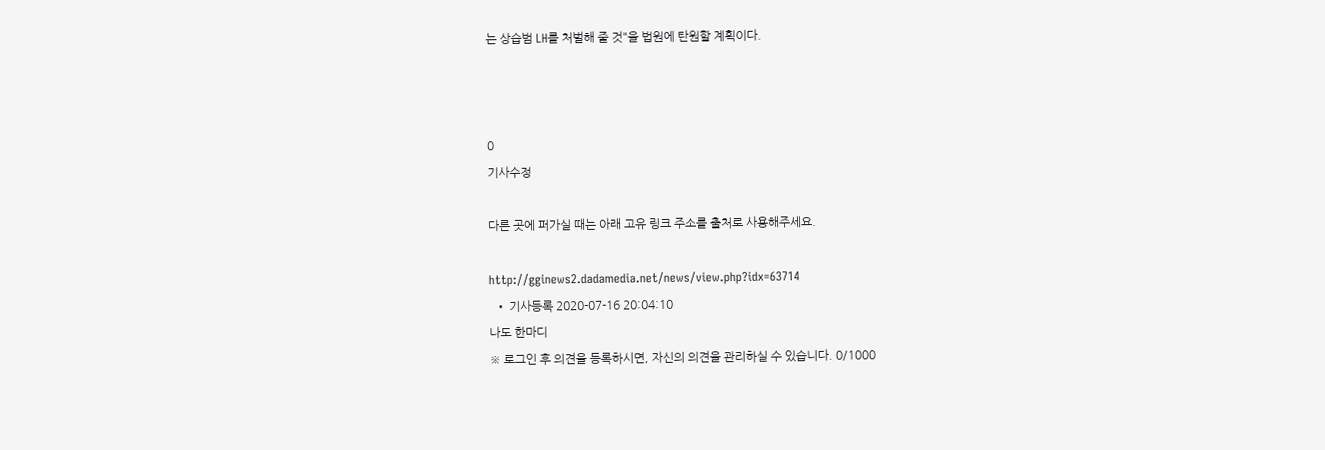는 상습범 LH를 처벌해 줄 것"을 법원에 탄원할 계획이다.



0
기사수정

다른 곳에 퍼가실 때는 아래 고유 링크 주소를 출처로 사용해주세요.

http://gginews2.dadamedia.net/news/view.php?idx=63714
  • 기사등록 2020-07-16 20:04:10
나도 한마디
※ 로그인 후 의견을 등록하시면, 자신의 의견을 관리하실 수 있습니다. 0/1000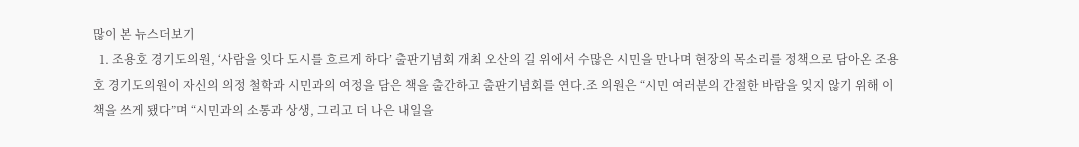많이 본 뉴스더보기
  1. 조용호 경기도의원, ‘사람을 잇다 도시를 흐르게 하다’ 출판기념회 개최 오산의 길 위에서 수많은 시민을 만나며 현장의 목소리를 정책으로 담아온 조용호 경기도의원이 자신의 의정 철학과 시민과의 여정을 담은 책을 출간하고 출판기념회를 연다.조 의원은 “시민 여러분의 간절한 바람을 잊지 않기 위해 이 책을 쓰게 됐다”며 “시민과의 소통과 상생, 그리고 더 나은 내일을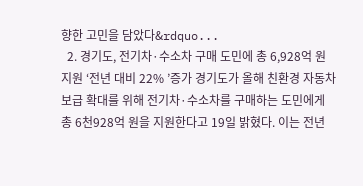향한 고민을 담았다&rdquo...
  2. 경기도, 전기차·수소차 구매 도민에 총 6,928억 원 지원 ‘전년 대비 22% ’증가 경기도가 올해 친환경 자동차 보급 확대를 위해 전기차·수소차를 구매하는 도민에게 총 6천928억 원을 지원한다고 19일 밝혔다. 이는 전년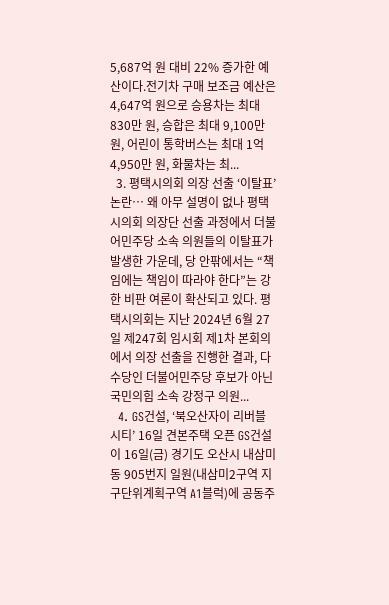5,687억 원 대비 22% 증가한 예산이다.전기차 구매 보조금 예산은 4,647억 원으로 승용차는 최대 830만 원, 승합은 최대 9,100만 원, 어린이 통학버스는 최대 1억4,950만 원, 화물차는 최...
  3. 평택시의회 의장 선출 ‘이탈표’ 논란… 왜 아무 설명이 없나 평택시의회 의장단 선출 과정에서 더불어민주당 소속 의원들의 이탈표가 발생한 가운데, 당 안팎에서는 “책임에는 책임이 따라야 한다”는 강한 비판 여론이 확산되고 있다. 평택시의회는 지난 2024년 6월 27일 제247회 임시회 제1차 본회의에서 의장 선출을 진행한 결과, 다수당인 더불어민주당 후보가 아닌 국민의힘 소속 강정구 의원...
  4. GS건설, ‘북오산자이 리버블시티’ 16일 견본주택 오픈 GS건설이 16일(금) 경기도 오산시 내삼미동 905번지 일원(내삼미2구역 지구단위계획구역 A1블럭)에 공동주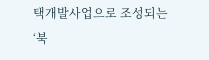택개발사업으로 조성되는 ‘북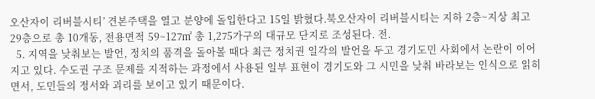오산자이 리버블시티’ 견본주택을 열고 분양에 돌입한다고 15일 밝혔다.북오산자이 리버블시티는 지하 2층~지상 최고 29층으로 총 10개동, 전용면적 59~127㎡ 총 1,275가구의 대규모 단지로 조성된다. 전.
  5. 지역을 낮춰보는 발언, 정치의 품격을 돌아볼 때다 최근 정치권 일각의 발언을 두고 경기도민 사회에서 논란이 이어지고 있다. 수도권 구조 문제를 지적하는 과정에서 사용된 일부 표현이 경기도와 그 시민을 낮춰 바라보는 인식으로 읽히면서, 도민들의 정서와 괴리를 보이고 있기 때문이다.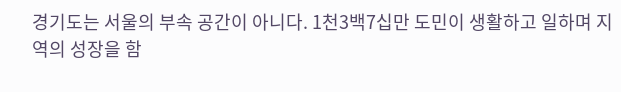경기도는 서울의 부속 공간이 아니다. 1천3백7십만 도민이 생활하고 일하며 지역의 성장을 함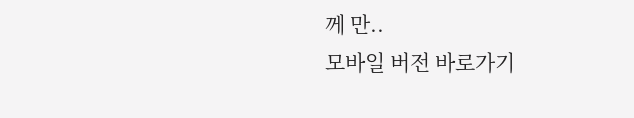께 만..
모바일 버전 바로가기